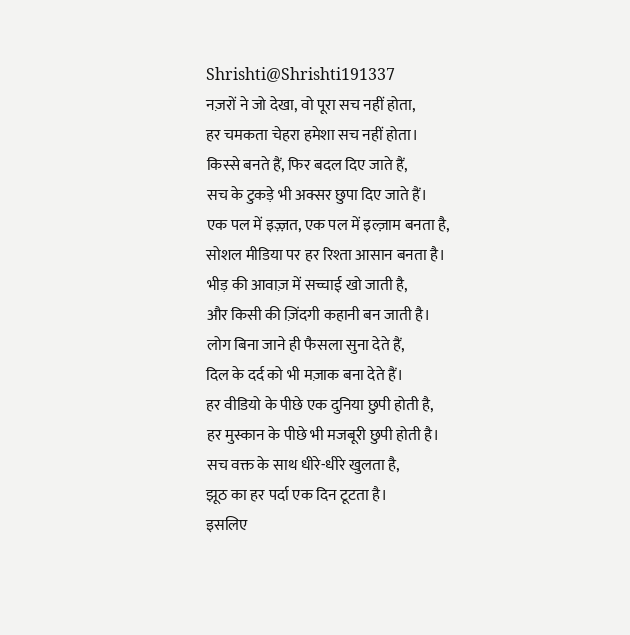Shrishti@Shrishti191337
नज़रों ने जो देखा, वो पूरा सच नहीं होता,
हर चमकता चेहरा हमेशा सच नहीं होता।
किस्से बनते हैं, फिर बदल दिए जाते हैं,
सच के टुकड़े भी अक्सर छुपा दिए जाते हैं।
एक पल में इज़्ज़त, एक पल में इल्ज़ाम बनता है,
सोशल मीडिया पर हर रिश्ता आसान बनता है।
भीड़ की आवाज़ में सच्चाई खो जाती है,
और किसी की ज़िंदगी कहानी बन जाती है।
लोग बिना जाने ही फैसला सुना देते हैं,
दिल के दर्द को भी मज़ाक बना देते हैं।
हर वीडियो के पीछे एक दुनिया छुपी होती है,
हर मुस्कान के पीछे भी मजबूरी छुपी होती है।
सच वक्त के साथ धीरे-धीरे खुलता है,
झूठ का हर पर्दा एक दिन टूटता है।
इसलिए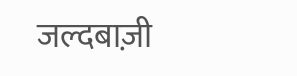जल्दबाज़ी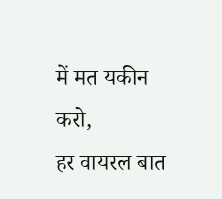में मत यकीन करो,
हर वायरल बात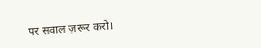पर सवाल ज़रूर करो।